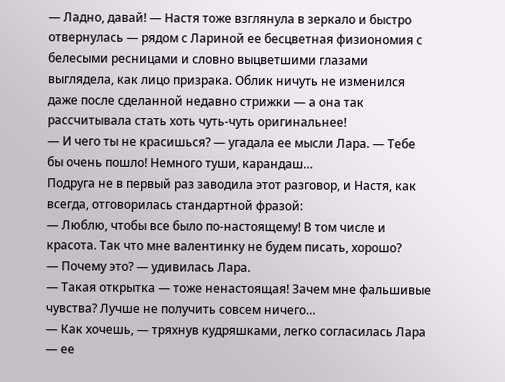— Ладно, давай! — Настя тоже взглянула в зеркало и быстро отвернулась — рядом с Лариной ее бесцветная физиономия с белесыми ресницами и словно выцветшими глазами выглядела, как лицо призрака. Облик ничуть не изменился даже после сделанной недавно стрижки — а она так рассчитывала стать хоть чуть-чуть оригинальнее!
— И чего ты не красишься? — угадала ее мысли Лара. — Тебе бы очень пошло! Немного туши, карандаш…
Подруга не в первый раз заводила этот разговор, и Настя, как всегда, отговорилась стандартной фразой:
— Люблю, чтобы все было по-настоящему! В том числе и красота. Так что мне валентинку не будем писать, хорошо?
— Почему это? — удивилась Лара.
— Такая открытка — тоже ненастоящая! Зачем мне фальшивые чувства? Лучше не получить совсем ничего…
— Как хочешь, — тряхнув кудряшками, легко согласилась Лара — ее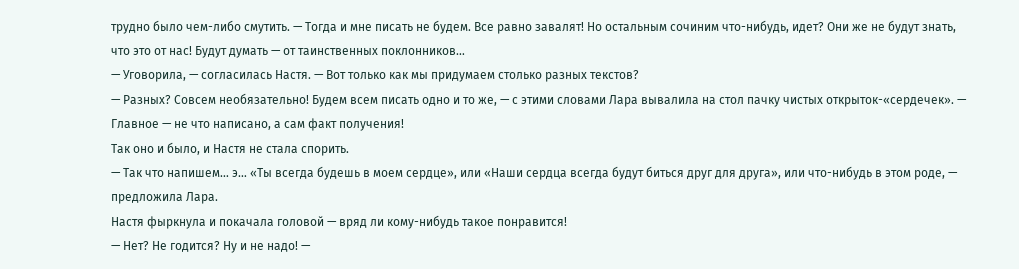трудно было чем-либо смутить. — Тогда и мне писать не будем. Все равно завалят! Но остальным сочиним что-нибудь, идет? Они же не будут знать, что это от нас! Будут думать — от таинственных поклонников…
— Уговорила, — согласилась Настя. — Вот только как мы придумаем столько разных текстов?
— Разных? Совсем необязательно! Будем всем писать одно и то же, — с этими словами Лара вывалила на стол пачку чистых открыток-«сердечек». — Главное — не что написано, а сам факт получения!
Так оно и было, и Настя не стала спорить.
— Так что напишем… э… «Ты всегда будешь в моем сердце», или «Наши сердца всегда будут биться друг для друга», или что-нибудь в этом роде, — предложила Лара.
Настя фыркнула и покачала головой — вряд ли кому-нибудь такое понравится!
— Нет? Не годится? Ну и не надо! —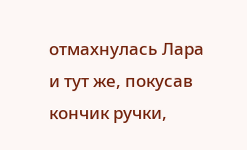отмахнулась Лара и тут же, покусав кончик ручки,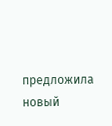предложила новый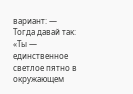вариант: — Тогда давай так: «Ты — единственное светлое пятно в окружающем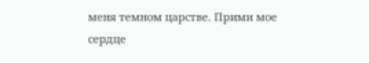меня темном царстве. Прими мое сердце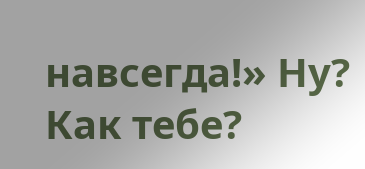навсегда!» Ну? Как тебе?